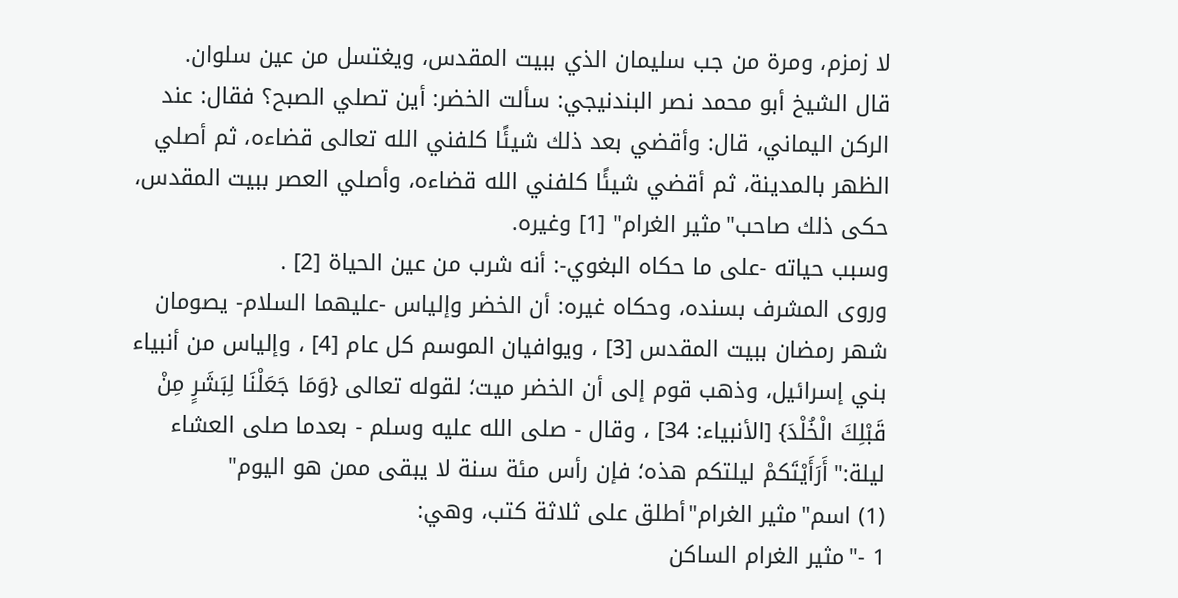لا زمزم، ومرة من جب سليمان الذي ببيت المقدس، ويغتسل من عين سلوان.
قال الشيخ أبو محمد نصر البندنيجي: سألت الخضر: أين تصلي الصبح؟ فقال: عند الركن اليماني، قال: وأقضي بعد ذلك شيئًا كلفني الله تعالى قضاءه، ثم أصلي الظهر بالمدينة، ثم أقضي شيئًا كلفني الله قضاءه، وأصلي العصر ببيت المقدس، حكى ذلك صاحب"مثير الغرام" [1] وغيره.
وسبب حياته -على ما حكاه البغوي-: أنه شرب من عين الحياة [2] .
وروى المشرف بسنده، وحكاه غيره: أن الخضر وإلياس -عليهما السلام- يصومان شهر رمضان ببيت المقدس [3] ، ويوافيان الموسم كل عام [4] ، وإلياس من أنبياء بني إسرائيل، وذهب قوم إلى أن الخضر ميت؛ لقوله تعالى {وَمَا جَعَلْنَا لِبَشَرٍ مِنْ قَبْلِكَ الْخُلْدَ} [الأنبياء: 34] ، وقال - صلى الله عليه وسلم - بعدما صلى العشاء ليلة:"أَرَأَيْتَكمْ ليلتكم هذه؛ فإن رأس مئة سنة لا يبقى ممن هو اليوم"
(1) اسم"مثير الغرام"أطلق على ثلاثة كتب، وهي:
1 -"مثير الغرام الساكن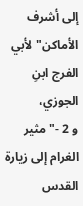إلى أشرف الأماكن"لأبي الفرج ابنِ الجوزي،
و 2 -"مثير الغرام إلى زيارة القدس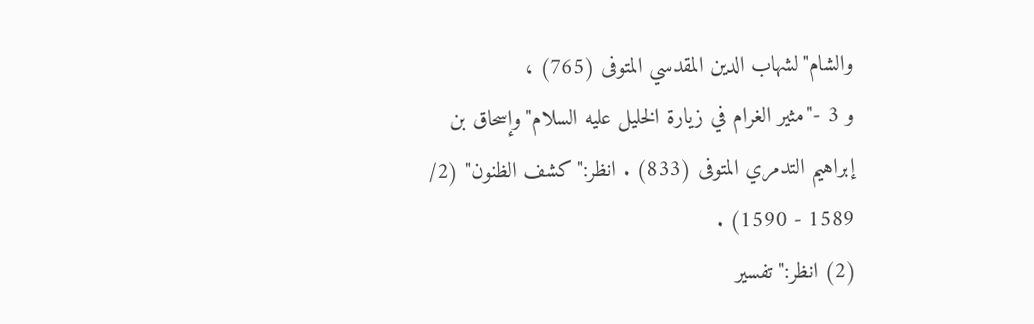والشام"لشهاب الدين المقدسي المتوفى (765) ،
و 3 -"مثير الغرام في زيارة الخليل عليه السلام"وإسحاق بن إبراهيم التدمري المتوفى (833) . انظر:"كشف الظنون" (2/ 1589 - 1590) .
(2) انظر:"تفسير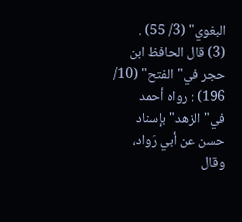البغوي" (3/ 55) .
(3) قال الحافظ ابن حجر في"الفتح" (10/ 196) : رواه أحمد في"الزهد"بإسناد حسن عن أبي رَواد، وقال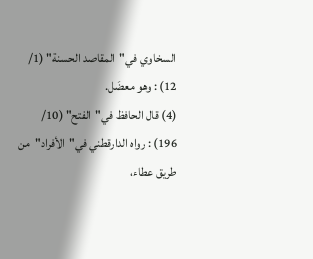السخاوي في"المقاصد الحسنة" (1/ 12) : وهو معضَل.
(4) قال الحافظ في"الفتح" (10/ 196) : رواه الدارقطني في"الأفراد"من طريق عطاء،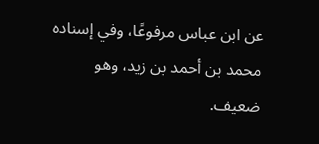عن ابن عباس مرفوعًا، وفي إسناده محمد بن أحمد بن زيد، وهو ضعيف.